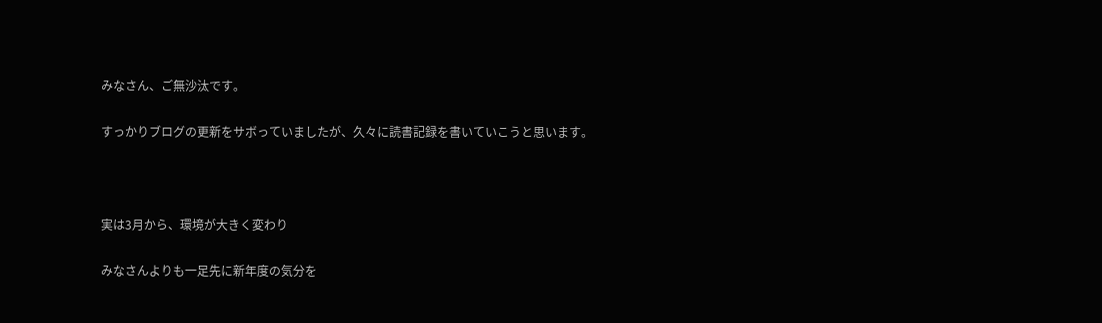みなさん、ご無沙汰です。

すっかりブログの更新をサボっていましたが、久々に読書記録を書いていこうと思います。



実は3月から、環境が大きく変わり

みなさんよりも一足先に新年度の気分を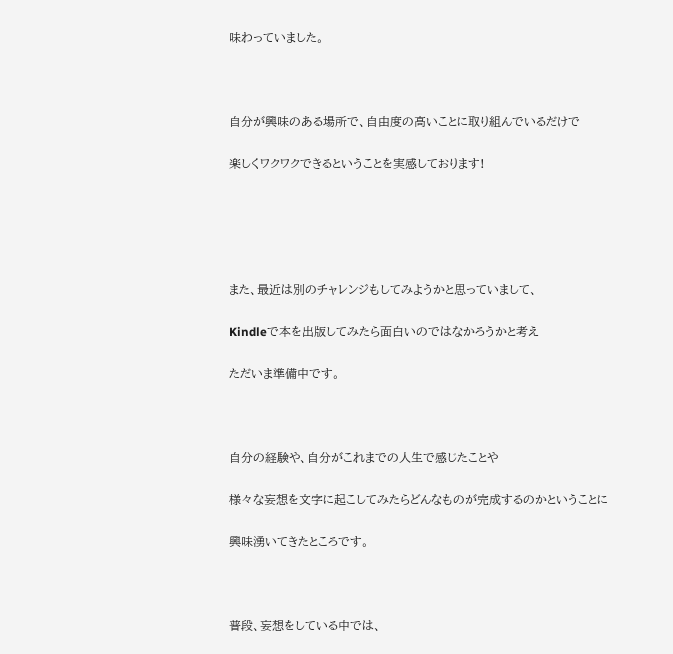味わっていました。



自分が興味のある場所で、自由度の高いことに取り組んでいるだけで

楽しくワクワクできるということを実感しております!





また、最近は別のチャレンジもしてみようかと思っていまして、

Kindleで本を出版してみたら面白いのではなかろうかと考え

ただいま準備中です。



自分の経験や、自分がこれまでの人生で感じたことや

様々な妄想を文字に起こしてみたらどんなものが完成するのかということに

興味湧いてきたところです。



普段、妄想をしている中では、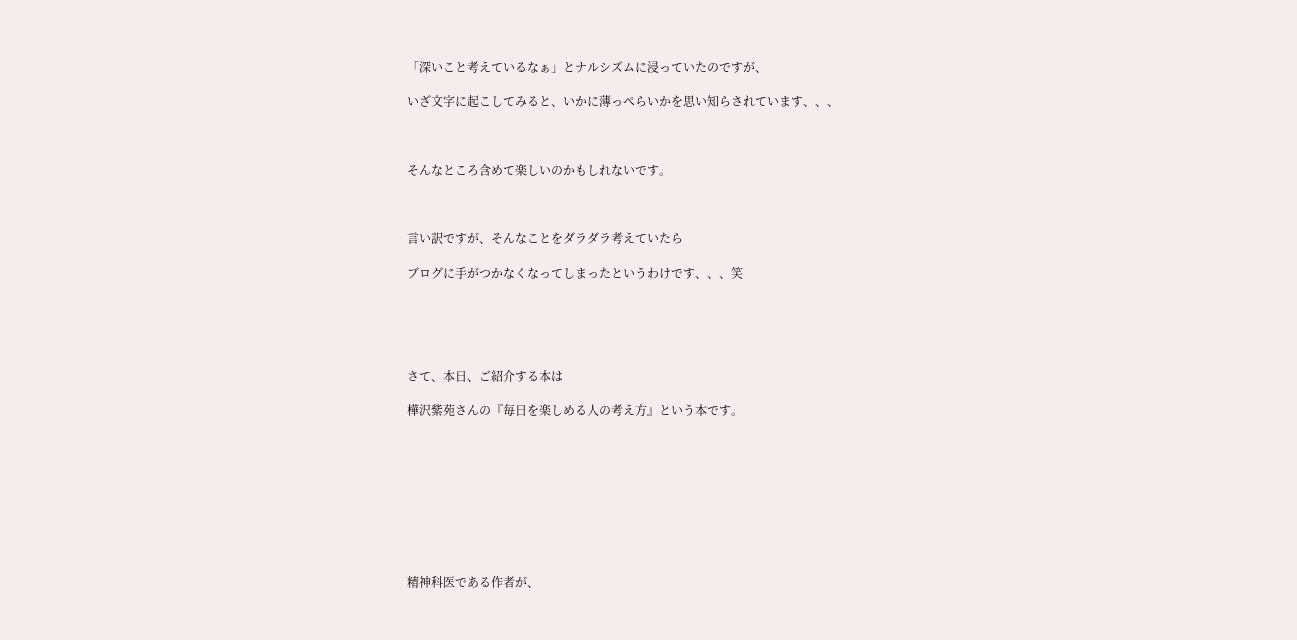「深いこと考えているなぁ」とナルシズムに浸っていたのですが、

いざ文字に起こしてみると、いかに薄っぺらいかを思い知らされています、、、



そんなところ含めて楽しいのかもしれないです。



言い訳ですが、そんなことをダラダラ考えていたら

ブログに手がつかなくなってしまったというわけです、、、笑





さて、本日、ご紹介する本は

樺沢紫苑さんの『毎日を楽しめる人の考え方』という本です。









精神科医である作者が、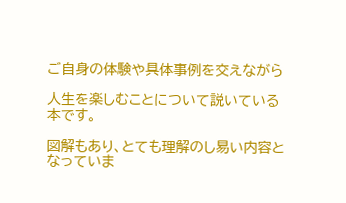ご自身の体験や具体事例を交えながら

人生を楽しむことについて説いている本です。

図解もあり、とても理解のし易い内容となっていま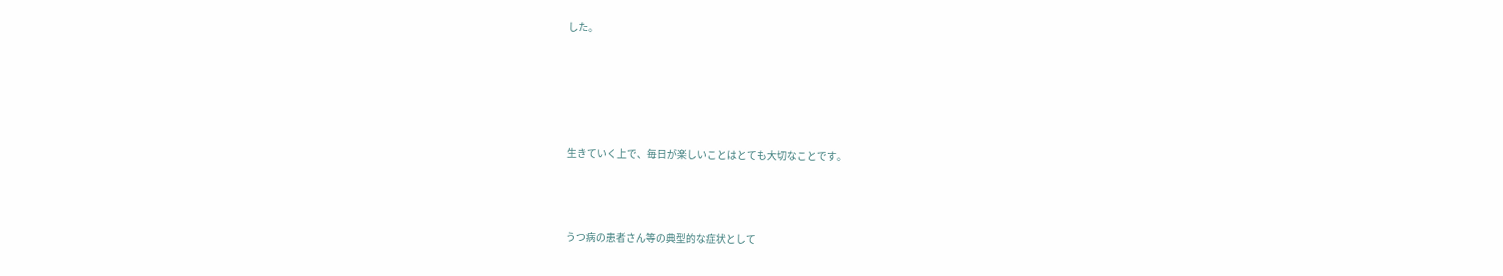した。





生きていく上で、毎日が楽しいことはとても大切なことです。



うつ病の患者さん等の典型的な症状として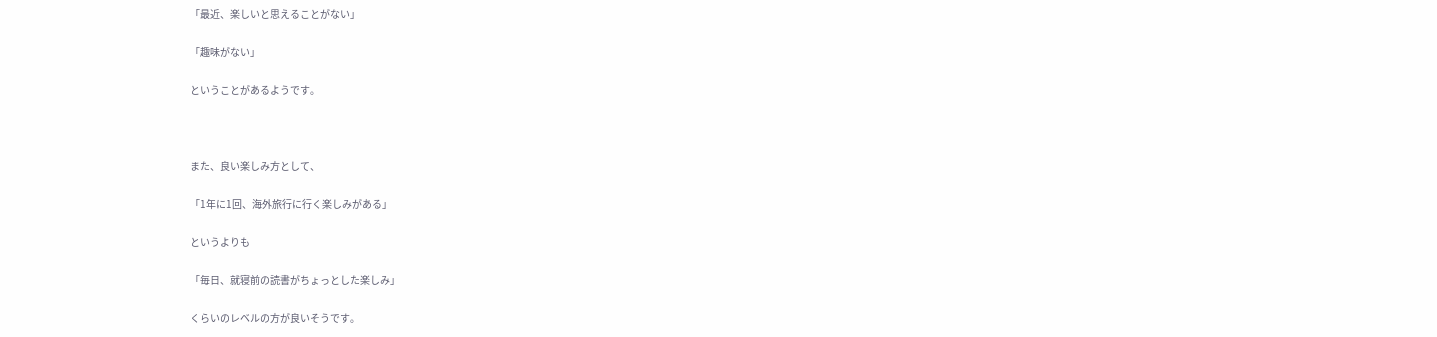「最近、楽しいと思えることがない」

「趣味がない」

ということがあるようです。



また、良い楽しみ方として、

「1年に1回、海外旅行に行く楽しみがある」

というよりも

「毎日、就寝前の読書がちょっとした楽しみ」

くらいのレベルの方が良いそうです。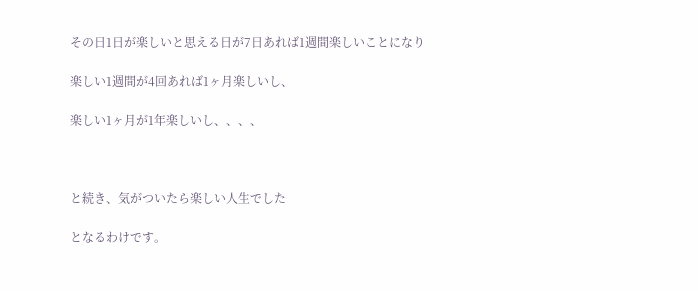その日1日が楽しいと思える日が7日あれば1週間楽しいことになり

楽しい1週間が4回あれば1ヶ月楽しいし、

楽しい1ヶ月が1年楽しいし、、、、



と続き、気がついたら楽しい人生でした

となるわけです。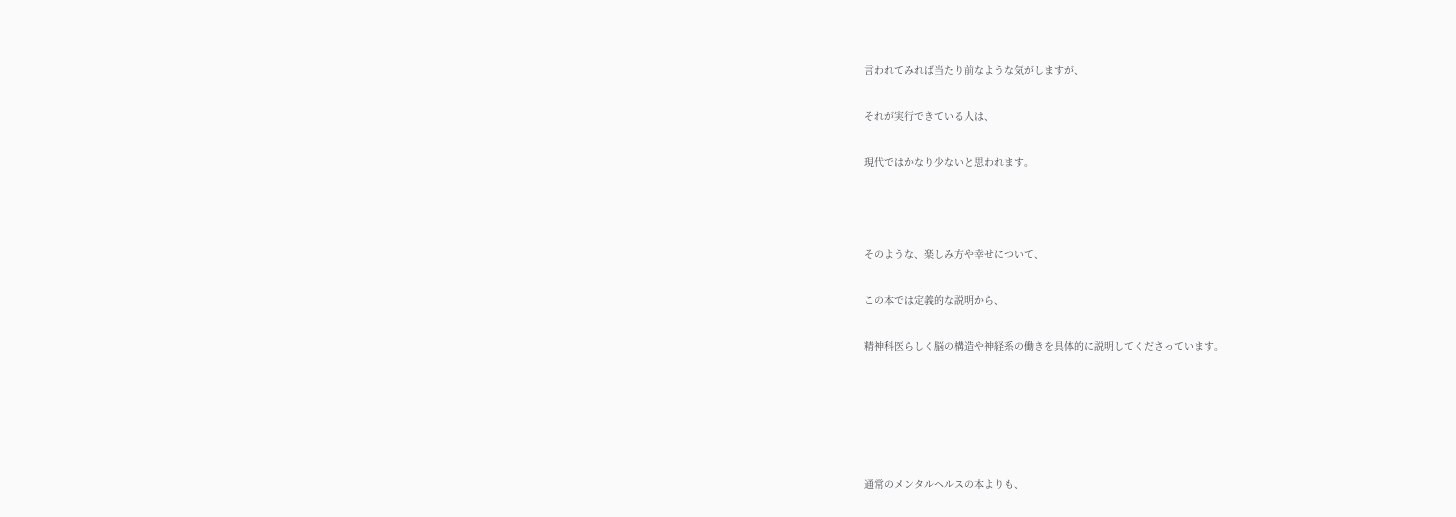言われてみれば当たり前なような気がしますが、

それが実行できている人は、

現代ではかなり少ないと思われます。



そのような、楽しみ方や幸せについて、

この本では定義的な説明から、

精神科医らしく脳の構造や神経系の働きを具体的に説明してくださっています。





通常のメンタルヘルスの本よりも、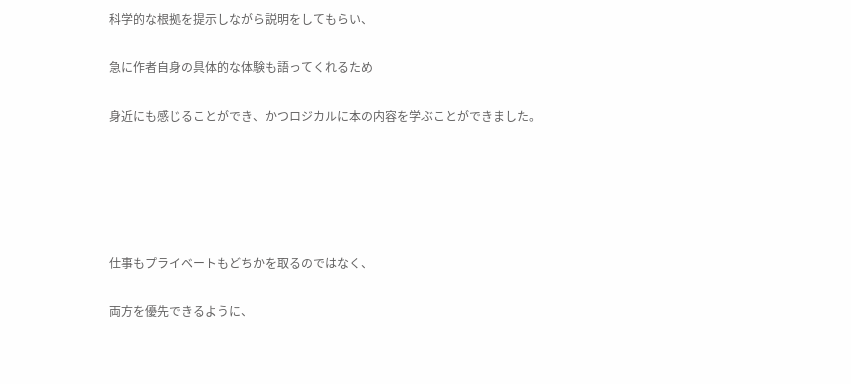科学的な根拠を提示しながら説明をしてもらい、

急に作者自身の具体的な体験も語ってくれるため

身近にも感じることができ、かつロジカルに本の内容を学ぶことができました。





仕事もプライベートもどちかを取るのではなく、

両方を優先できるように、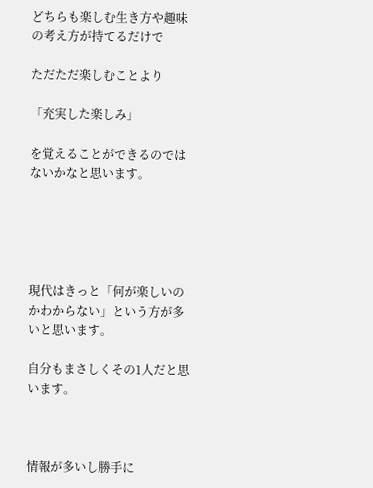どちらも楽しむ生き方や趣味の考え方が持てるだけで

ただただ楽しむことより

「充実した楽しみ」

を覚えることができるのではないかなと思います。





現代はきっと「何が楽しいのかわからない」という方が多いと思います。

自分もまさしくその1人だと思います。



情報が多いし勝手に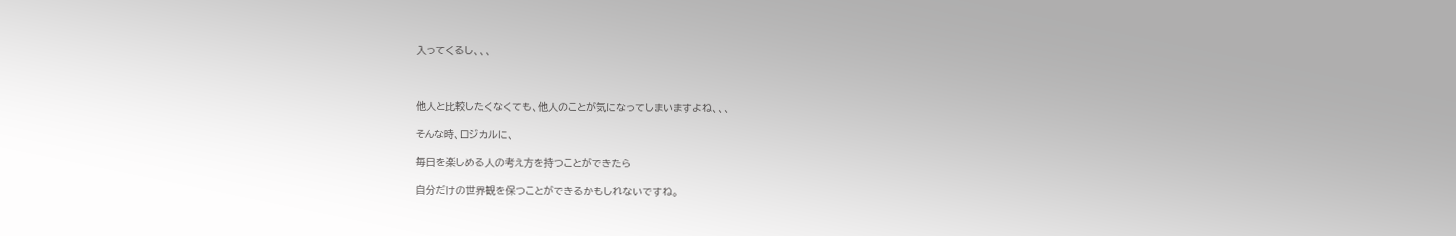入ってくるし、、、



他人と比較したくなくても、他人のことが気になってしまいますよね、、、

そんな時、ロジカルに、

毎日を楽しめる人の考え方を持つことができたら

自分だけの世界観を保つことができるかもしれないですね。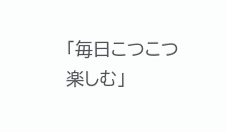「毎日こつこつ楽しむ」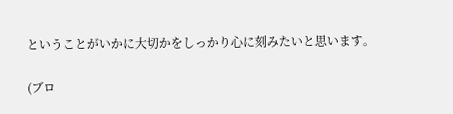ということがいかに大切かをしっかり心に刻みたいと思います。

(ブロ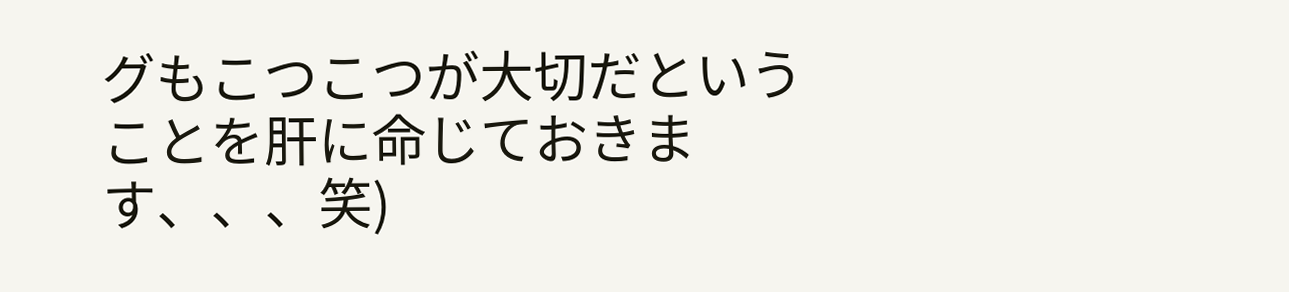グもこつこつが大切だということを肝に命じておきます、、、笑)